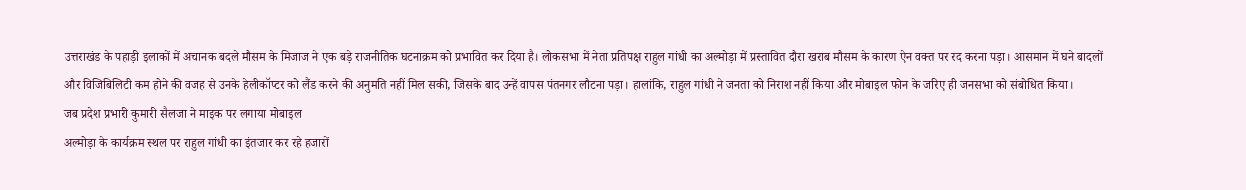उत्तराखंड के पहाड़ी इलाकों में अचानक बदले मौसम के मिजाज ने एक बड़े राजनीतिक घटनाक्रम को प्रभावित कर दिया है। लोकसभा में नेता प्रतिपक्ष राहुल गांधी का अल्मोड़ा में प्रस्तावित दौरा खराब मौसम के कारण ऐन वक्त पर रद करना पड़ा। आसमान में घने बादलों और विजिबिलिटी कम होने की वजह से उनके हेलीकॉप्टर को लैंड करने की अनुमति नहीं मिल सकी, जिसके बाद उन्हें वापस पंतनगर लौटना पड़ा। हालांकि, राहुल गांधी ने जनता को निराश नहीं किया और मोबाइल फोन के जरिए ही जनसभा को संबोधित किया।
जब प्रदेश प्रभारी कुमारी सैलजा ने माइक पर लगाया मोबाइल
अल्मोड़ा के कार्यक्रम स्थल पर राहुल गांधी का इंतजार कर रहे हजारों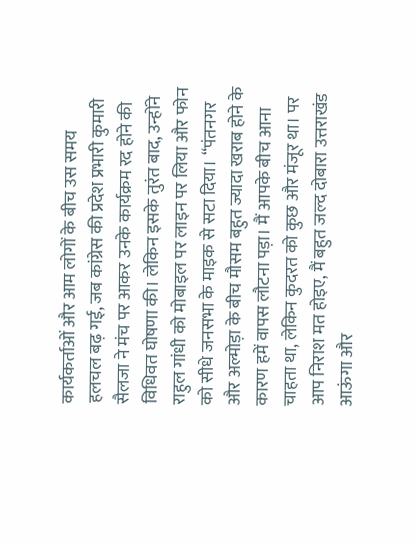कार्यकर्ताओं और आम लोगों के बीच उस समय हलचल बढ़ गई, जब कांग्रेस की प्रदेश प्रभारी कुमारी सैलजा ने मंच पर आकर उनके कार्यक्रम रद होने की विधिवत घोषणा की। लेकिन इसके तुरंत बाद, उन्होंने राहुल गांधी को मोबाइल पर लाइन पर लिया और फोन को सीधे जनसभा के माइक से सटा दिया। “पंतनगर और अल्मोड़ा के बीच मौसम बहुत ज्यादा खराब होने के कारण हमें वापस लौटना पड़ा। मैं आपके बीच आना चाहता था, लेकिन कुदरत को कुछ और मंजूर था। पर आप निराश मत होइए, मैं बहुत जल्द दोबारा उत्तराखंड आऊंगा और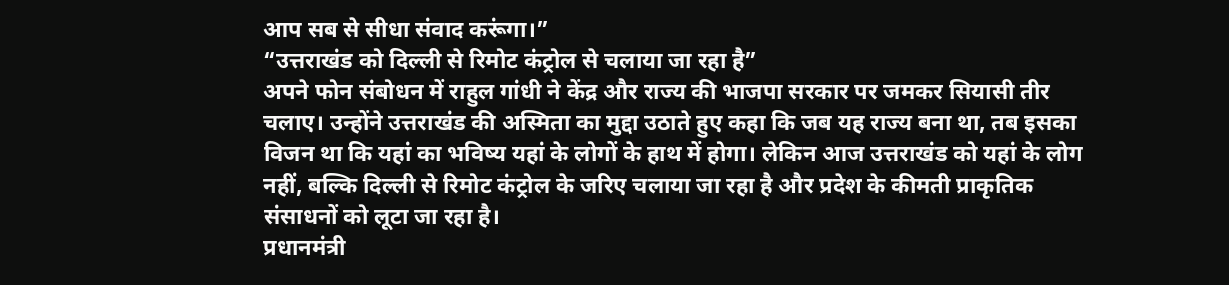आप सब से सीधा संवाद करूंगा।”
“उत्तराखंड को दिल्ली से रिमोट कंट्रोल से चलाया जा रहा है”
अपने फोन संबोधन में राहुल गांधी ने केंद्र और राज्य की भाजपा सरकार पर जमकर सियासी तीर चलाए। उन्होंने उत्तराखंड की अस्मिता का मुद्दा उठाते हुए कहा कि जब यह राज्य बना था, तब इसका विजन था कि यहां का भविष्य यहां के लोगों के हाथ में होगा। लेकिन आज उत्तराखंड को यहां के लोग नहीं, बल्कि दिल्ली से रिमोट कंट्रोल के जरिए चलाया जा रहा है और प्रदेश के कीमती प्राकृतिक संसाधनों को लूटा जा रहा है।
प्रधानमंत्री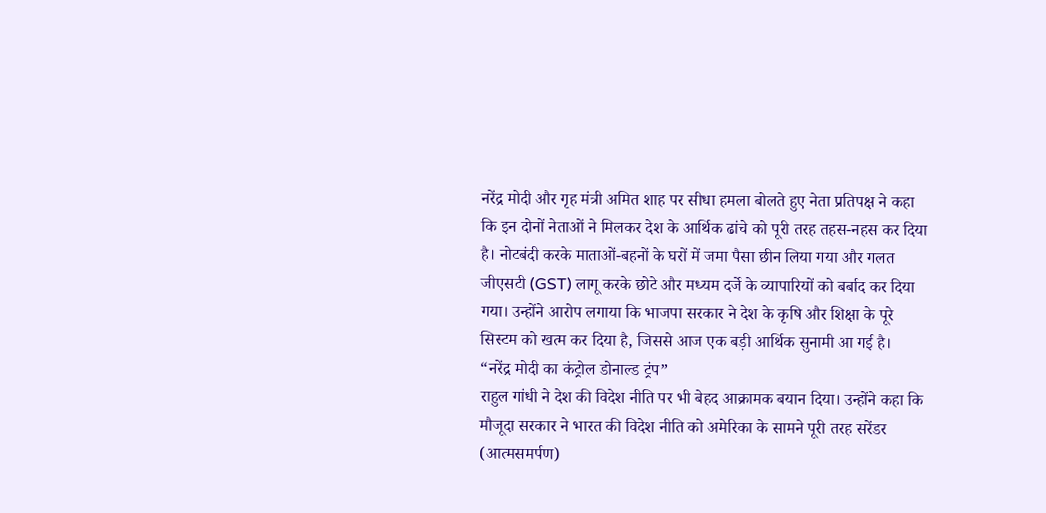नरेंद्र मोदी और गृह मंत्री अमित शाह पर सीधा हमला बोलते हुए नेता प्रतिपक्ष ने कहा कि इन दोनों नेताओं ने मिलकर देश के आर्थिक ढांचे को पूरी तरह तहस-नहस कर दिया है। नोटबंदी करके माताओं-बहनों के घरों में जमा पैसा छीन लिया गया और गलत जीएसटी (GST) लागू करके छोटे और मध्यम दर्जे के व्यापारियों को बर्बाद कर दिया गया। उन्होंने आरोप लगाया कि भाजपा सरकार ने देश के कृषि और शिक्षा के पूरे सिस्टम को खत्म कर दिया है, जिससे आज एक बड़ी आर्थिक सुनामी आ गई है।
“नरेंद्र मोदी का कंट्रोल डोनाल्ड ट्रंप”
राहुल गांधी ने देश की विदेश नीति पर भी बेहद आक्रामक बयान दिया। उन्होंने कहा कि मौजूदा सरकार ने भारत की विदेश नीति को अमेरिका के सामने पूरी तरह सरेंडर (आत्मसमर्पण)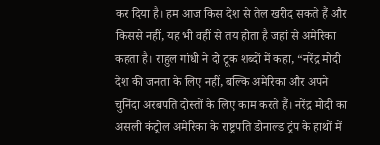कर दिया है। हम आज किस देश से तेल खरीद सकते हैं और किससे नहीं, यह भी वहीं से तय होता है जहां से अमेरिका कहता है। राहुल गांधी ने दो टूक शब्दों में कहा, “नरेंद्र मोदी देश की जनता के लिए नहीं, बल्कि अमेरिका और अपने चुनिंदा अरबपति दोस्तों के लिए काम करते हैं। नरेंद्र मोदी का असली कंट्रोल अमेरिका के राष्ट्रपति डोनाल्ड ट्रंप के हाथों में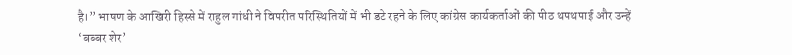है।” भाषण के आखिरी हिस्से में राहुल गांधी ने विपरीत परिस्थितियों में भी डटे रहने के लिए कांग्रेस कार्यकर्ताओं की पीठ थपथपाई और उन्हें ‘बब्बर शेर’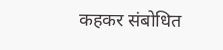कहकर संबोधित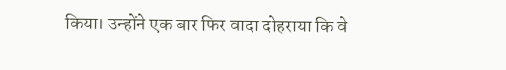किया। उन्होंने एक बार फिर वादा दोहराया कि वे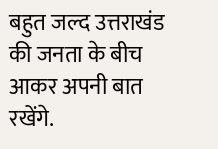बहुत जल्द उत्तराखंड की जनता के बीच आकर अपनी बात रखेंगे.